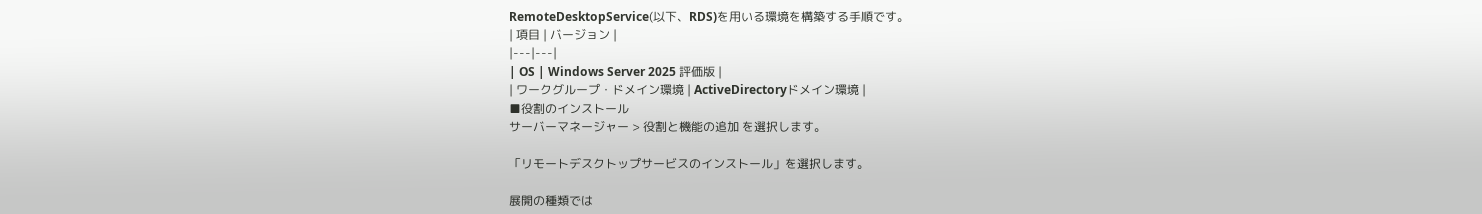RemoteDesktopService(以下、RDS)を用いる環境を構築する手順です。
| 項目 | バージョン |
|---|---|
| OS | Windows Server 2025 評価版 |
| ワークグループ・ドメイン環境 | ActiveDirectoryドメイン環境 |
■役割のインストール
サーバーマネージャー > 役割と機能の追加 を選択します。

「リモートデスクトップサービスのインストール」を選択します。

展開の種類では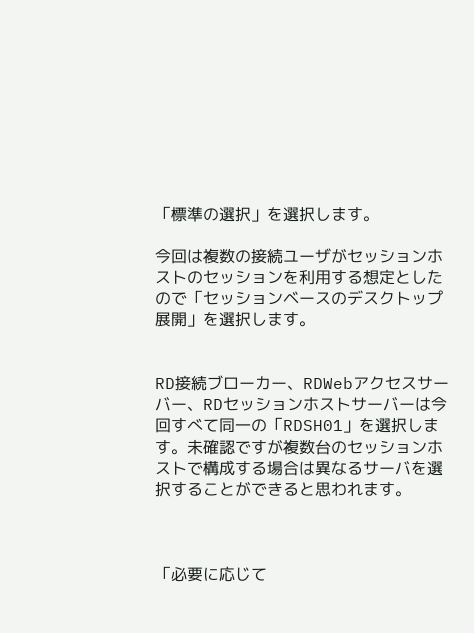「標準の選択」を選択します。

今回は複数の接続ユーザがセッションホストのセッションを利用する想定としたので「セッションベースのデスクトップ展開」を選択します。


RD接続ブローカー、RDWebアクセスサーバー、RDセッションホストサーバーは今回すべて同一の「RDSH01」を選択します。未確認ですが複数台のセッションホストで構成する場合は異なるサーバを選択することができると思われます。



「必要に応じて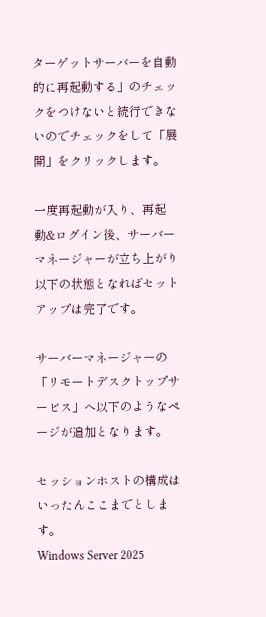ターゲットサーバーを自動的に再起動する」のチェックをつけないと続行できないのでチェックをして「展開」をクリックします。

一度再起動が入り、再起動&ログイン後、サーバーマネージャーが立ち上がり以下の状態となればセットアップは完了です。

サーバーマネージャーの「リモートデスクトップサービス」へ以下のようなページが追加となります。

セッションホストの構成はいったんここまでとします。
Windows Server 2025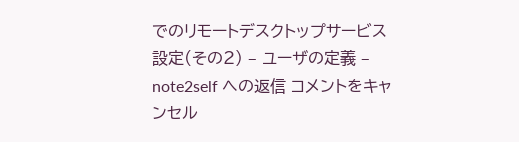でのリモートデスクトップサービス設定(その2) – ユーザの定義 – note2self への返信 コメントをキャンセル